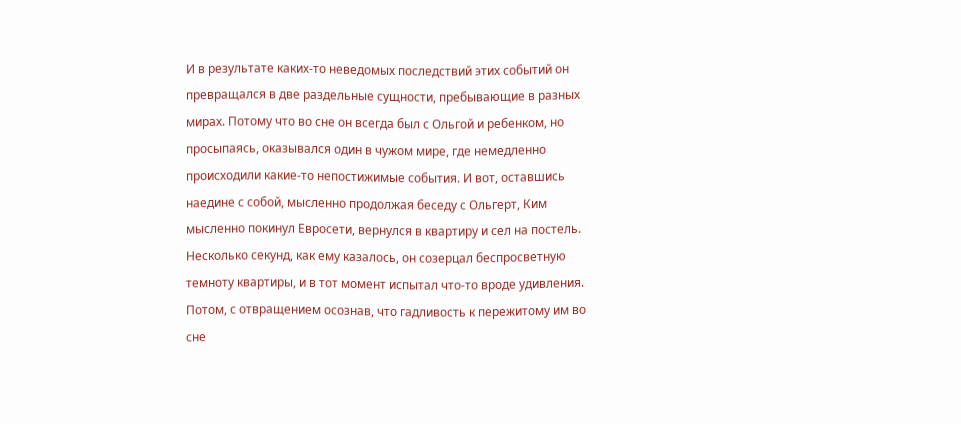И в результате каких-то неведомых последствий этих событий он превращался в две раздельные сущности, пребывающие в разных мирах. Потому что во сне он всегда был с Ольгой и ребенком, но просыпаясь, оказывался один в чужом мире, где немедленно происходили какие-то непостижимые события. И вот, оставшись наедине с собой, мысленно продолжая беседу с Ольгерт, Ким мысленно покинул Евросети, вернулся в квартиру и сел на постель. Несколько секунд, как ему казалось, он созерцал беспросветную темноту квартиры, и в тот момент испытал что-то вроде удивления. Потом, с отвращением осознав, что гадливость к пережитому им во сне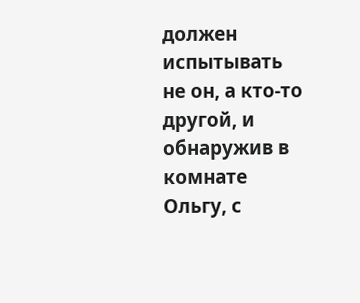должен испытывать не он, а кто-то другой, и обнаружив в комнате Ольгу, с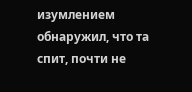изумлением обнаружил, что та спит, почти не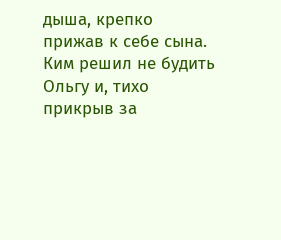дыша, крепко прижав к себе сына. Ким решил не будить Ольгу и, тихо прикрыв за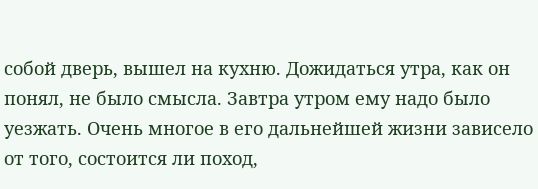собой дверь, вышел на кухню. Дожидаться утра, как он понял, не было смысла. Завтра утром ему надо было уезжать. Очень многое в его дальнейшей жизни зависело от того, состоится ли поход,